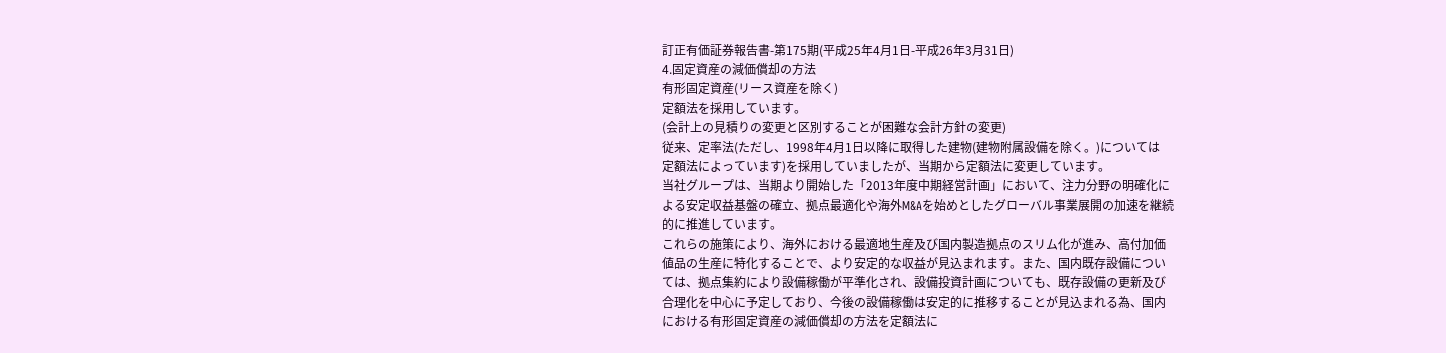訂正有価証券報告書-第175期(平成25年4月1日-平成26年3月31日)
4.固定資産の減価償却の方法
有形固定資産(リース資産を除く)
定額法を採用しています。
(会計上の見積りの変更と区別することが困難な会計方針の変更)
従来、定率法(ただし、1998年4月1日以降に取得した建物(建物附属設備を除く。)については
定額法によっています)を採用していましたが、当期から定額法に変更しています。
当社グループは、当期より開始した「2013年度中期経営計画」において、注力分野の明確化に
よる安定収益基盤の確立、拠点最適化や海外M&Aを始めとしたグローバル事業展開の加速を継続
的に推進しています。
これらの施策により、海外における最適地生産及び国内製造拠点のスリム化が進み、高付加価
値品の生産に特化することで、より安定的な収益が見込まれます。また、国内既存設備につい
ては、拠点集約により設備稼働が平準化され、設備投資計画についても、既存設備の更新及び
合理化を中心に予定しており、今後の設備稼働は安定的に推移することが見込まれる為、国内
における有形固定資産の減価償却の方法を定額法に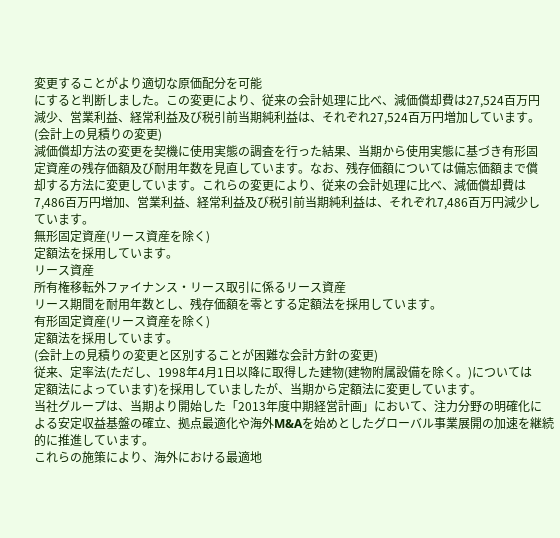変更することがより適切な原価配分を可能
にすると判断しました。この変更により、従来の会計処理に比べ、減価償却費は27,524百万円
減少、営業利益、経常利益及び税引前当期純利益は、それぞれ27,524百万円増加しています。
(会計上の見積りの変更)
減価償却方法の変更を契機に使用実態の調査を行った結果、当期から使用実態に基づき有形固
定資産の残存価額及び耐用年数を見直しています。なお、残存価額については備忘価額まで償
却する方法に変更しています。これらの変更により、従来の会計処理に比べ、減価償却費は
7,486百万円増加、営業利益、経常利益及び税引前当期純利益は、それぞれ7,486百万円減少し
ています。
無形固定資産(リース資産を除く)
定額法を採用しています。
リース資産
所有権移転外ファイナンス・リース取引に係るリース資産
リース期間を耐用年数とし、残存価額を零とする定額法を採用しています。
有形固定資産(リース資産を除く)
定額法を採用しています。
(会計上の見積りの変更と区別することが困難な会計方針の変更)
従来、定率法(ただし、1998年4月1日以降に取得した建物(建物附属設備を除く。)については
定額法によっています)を採用していましたが、当期から定額法に変更しています。
当社グループは、当期より開始した「2013年度中期経営計画」において、注力分野の明確化に
よる安定収益基盤の確立、拠点最適化や海外M&Aを始めとしたグローバル事業展開の加速を継続
的に推進しています。
これらの施策により、海外における最適地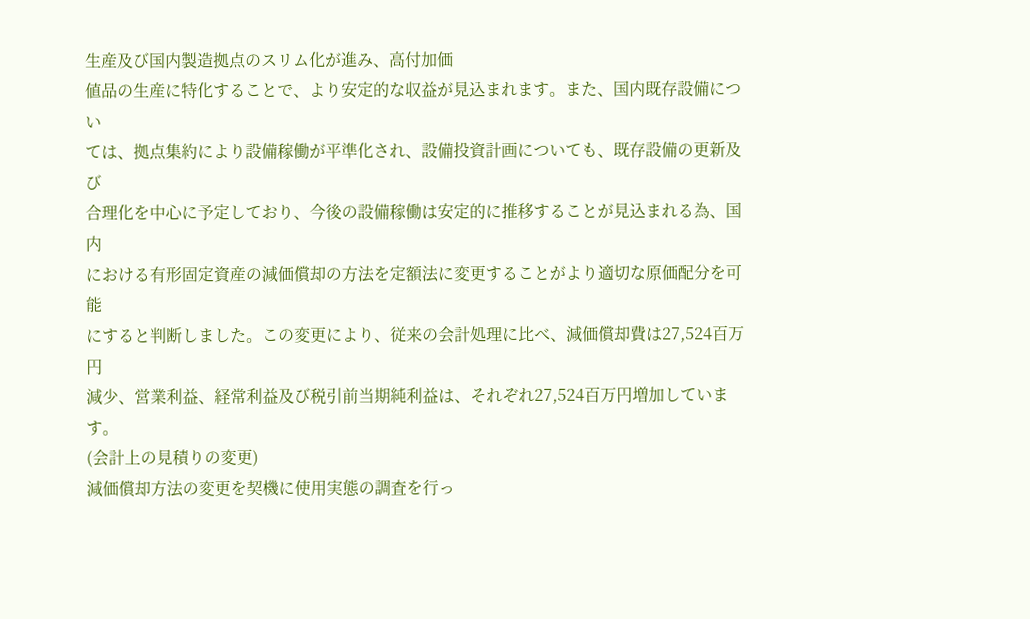生産及び国内製造拠点のスリム化が進み、高付加価
値品の生産に特化することで、より安定的な収益が見込まれます。また、国内既存設備につい
ては、拠点集約により設備稼働が平準化され、設備投資計画についても、既存設備の更新及び
合理化を中心に予定しており、今後の設備稼働は安定的に推移することが見込まれる為、国内
における有形固定資産の減価償却の方法を定額法に変更することがより適切な原価配分を可能
にすると判断しました。この変更により、従来の会計処理に比べ、減価償却費は27,524百万円
減少、営業利益、経常利益及び税引前当期純利益は、それぞれ27,524百万円増加しています。
(会計上の見積りの変更)
減価償却方法の変更を契機に使用実態の調査を行っ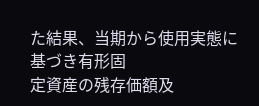た結果、当期から使用実態に基づき有形固
定資産の残存価額及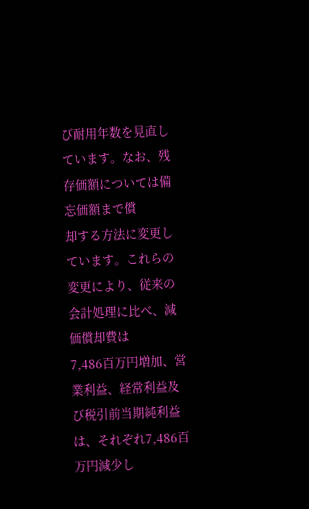び耐用年数を見直しています。なお、残存価額については備忘価額まで償
却する方法に変更しています。これらの変更により、従来の会計処理に比べ、減価償却費は
7,486百万円増加、営業利益、経常利益及び税引前当期純利益は、それぞれ7,486百万円減少し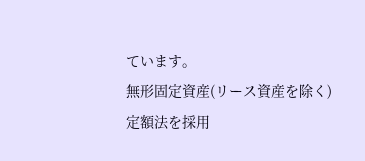ています。
無形固定資産(リース資産を除く)
定額法を採用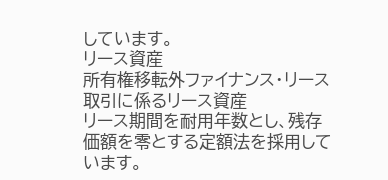しています。
リース資産
所有権移転外ファイナンス・リース取引に係るリース資産
リース期間を耐用年数とし、残存価額を零とする定額法を採用しています。